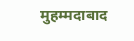मुहम्मदाबाद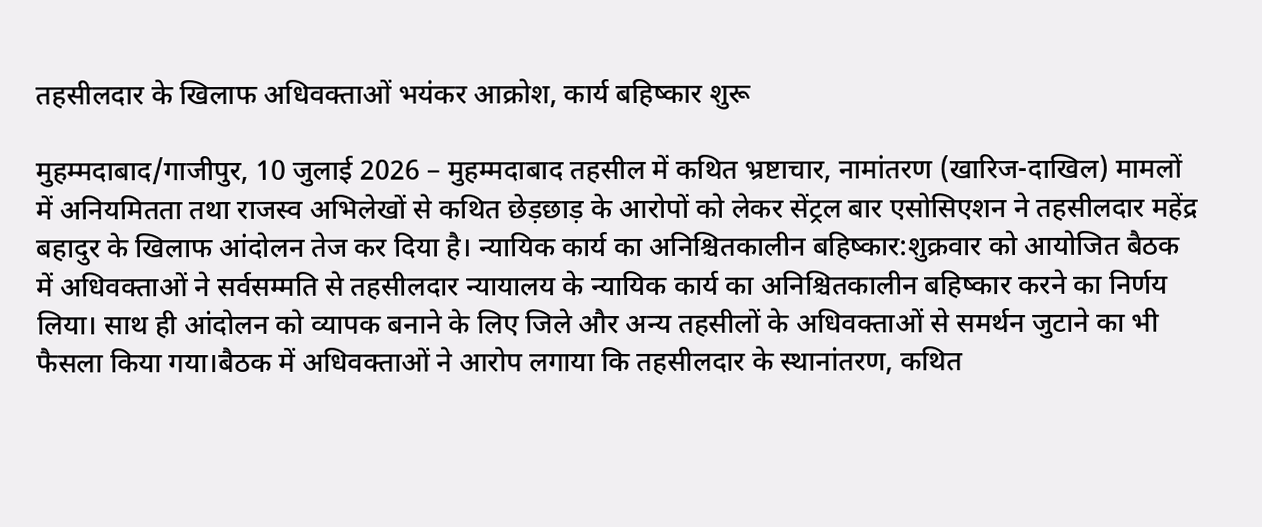तहसीलदार के खिलाफ अधिवक्ताओं भयंकर आक्रोश, कार्य बहिष्कार शुरू

मुहम्मदाबाद/गाजीपुर, 10 जुलाई 2026 – मुहम्मदाबाद तहसील में कथित भ्रष्टाचार, नामांतरण (खारिज-दाखिल) मामलों में अनियमितता तथा राजस्व अभिलेखों से कथित छेड़छाड़ के आरोपों को लेकर सेंट्रल बार एसोसिएशन ने तहसीलदार महेंद्र बहादुर के खिलाफ आंदोलन तेज कर दिया है। न्यायिक कार्य का अनिश्चितकालीन बहिष्कार:शुक्रवार को आयोजित बैठक में अधिवक्ताओं ने सर्वसम्मति से तहसीलदार न्यायालय के न्यायिक कार्य का अनिश्चितकालीन बहिष्कार करने का निर्णय लिया। साथ ही आंदोलन को व्यापक बनाने के लिए जिले और अन्य तहसीलों के अधिवक्ताओं से समर्थन जुटाने का भी फैसला किया गया।बैठक में अधिवक्ताओं ने आरोप लगाया कि तहसीलदार के स्थानांतरण, कथित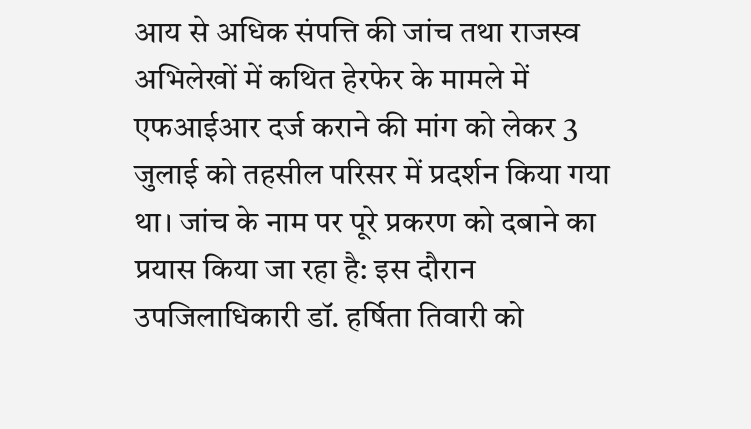आय से अधिक संपत्ति की जांच तथा राजस्व अभिलेखों में कथित हेरफेर के मामले में एफआईआर दर्ज कराने की मांग को लेकर 3 जुलाई को तहसील परिसर में प्रदर्शन किया गया था। जांच के नाम पर पूरे प्रकरण को दबाने का प्रयास किया जा रहा है: इस दौरान उपजिलाधिकारी डॉ. हर्षिता तिवारी को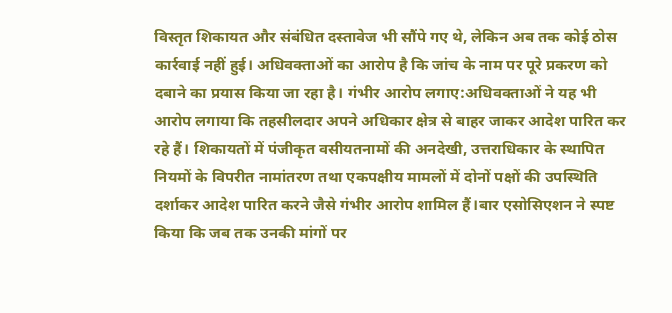विस्तृत शिकायत और संबंधित दस्तावेज भी सौंपे गए थे, लेकिन अब तक कोई ठोस कार्रवाई नहीं हुई। अधिवक्ताओं का आरोप है कि जांच के नाम पर पूरे प्रकरण को दबाने का प्रयास किया जा रहा है। गंभीर आरोप लगाए:अधिवक्ताओं ने यह भी आरोप लगाया कि तहसीलदार अपने अधिकार क्षेत्र से बाहर जाकर आदेश पारित कर रहे हैं। शिकायतों में पंजीकृत वसीयतनामों की अनदेखी, उत्तराधिकार के स्थापित नियमों के विपरीत नामांतरण तथा एकपक्षीय मामलों में दोनों पक्षों की उपस्थिति दर्शाकर आदेश पारित करने जैसे गंभीर आरोप शामिल हैं।बार एसोसिएशन ने स्पष्ट किया कि जब तक उनकी मांगों पर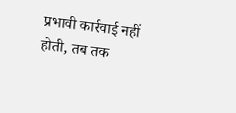प्रभावी कार्रवाई नहीं होती, तब तक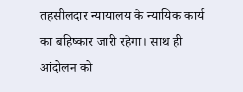तहसीलदार न्यायालय के न्यायिक कार्य का बहिष्कार जारी रहेगा। साथ ही आंदोलन को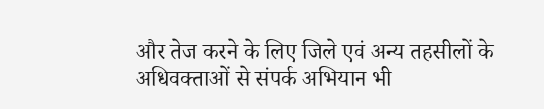और तेज करने के लिए जिले एवं अन्य तहसीलों के अधिवक्ताओं से संपर्क अभियान भी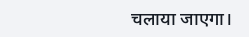चलाया जाएगा।